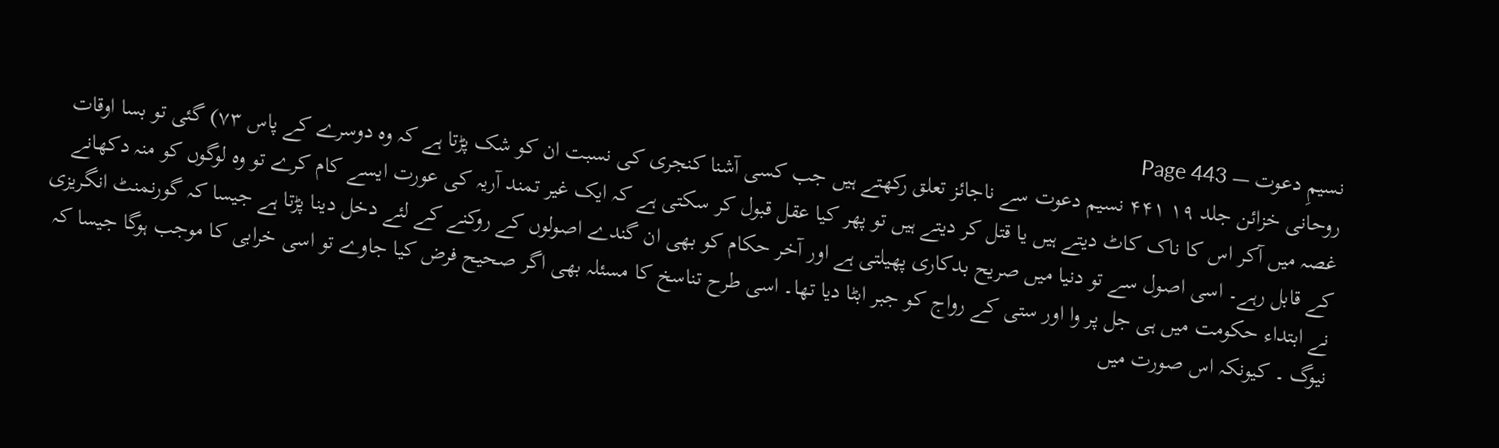نسیمِ دعوت — Page 443
روحانی خزائن جلد ۱۹ ۴۴۱ نسیم دعوت سے ناجائز تعلق رکھتے ہیں جب کسی آشنا کنجری کی نسبت ان کو شک پڑتا ہے کہ وہ دوسرے کے پاس ۷۳) گئی تو بسا اوقات غصہ میں آکر اس کا ناک کاٹ دیتے ہیں یا قتل کر دیتے ہیں تو پھر کیا عقل قبول کر سکتی ہے کہ ایک غیر تمند آریہ کی عورت ایسے کام کرے تو وہ لوگوں کو منہ دکھانے کے قابل رہے۔ اسی اصول سے تو دنیا میں صریح بدکاری پھیلتی ہے اور آخر حکام کو بھی ان گندے اصولوں کے روکنے کے لئے دخل دینا پڑتا ہے جیسا کہ گورنمنٹ انگریزی نے ابتداء حکومت میں ہی جل پر وا اور ستی کے رواج کو جبر ابٹا دیا تھا۔ اسی طرح تناسخ کا مسئلہ بھی اگر صحیح فرض کیا جاوے تو اسی خرابی کا موجب ہوگا جیسا کہ نیوگ ۔ کیونکہ اس صورت میں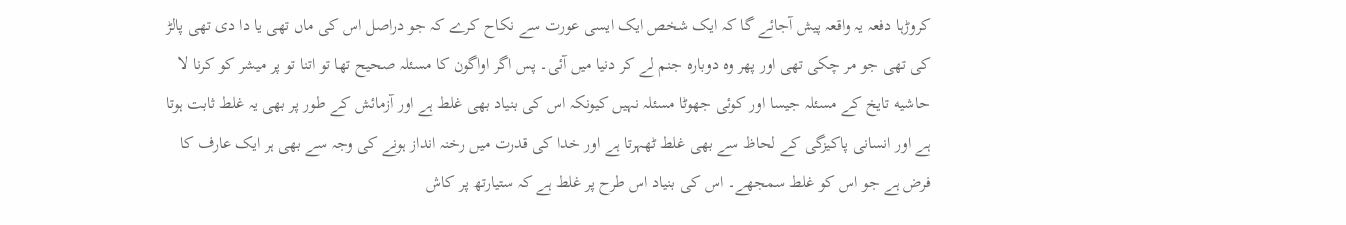کروڑہا دفعہ یہ واقعہ پیش آجائے گا کہ ایک شخص ایک ایسی عورت سے نکاح کرے کہ جو دراصل اس کی ماں تھی یا دا دی تھی پالڑ کی تھی جو مر چکی تھی اور پھر وہ دوبارہ جنم لے کر دنیا میں آئی۔ پس اگر اواگون کا مسئلہ صحیح تھا تو اتنا تو پر میشر کو کرنا لا حاشیه تایخ کے مسئلہ جیسا اور کوئی جھوٹا مسئلہ نہیں کیونکہ اس کی بنیاد بھی غلط ہے اور آزمائش کے طور پر بھی یہ غلط ثابت ہوتا ہے اور انسانی پاکیزگی کے لحاظ سے بھی غلط ٹھہرتا ہے اور خدا کی قدرت میں رخنہ انداز ہونے کی وجہ سے بھی ہر ایک عارف کا فرض ہے جو اس کو غلط سمجھے۔ اس کی بنیاد اس طرح پر غلط ہے کہ ستیارتھ پر کاش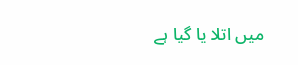میں اتلا یا گیا ہے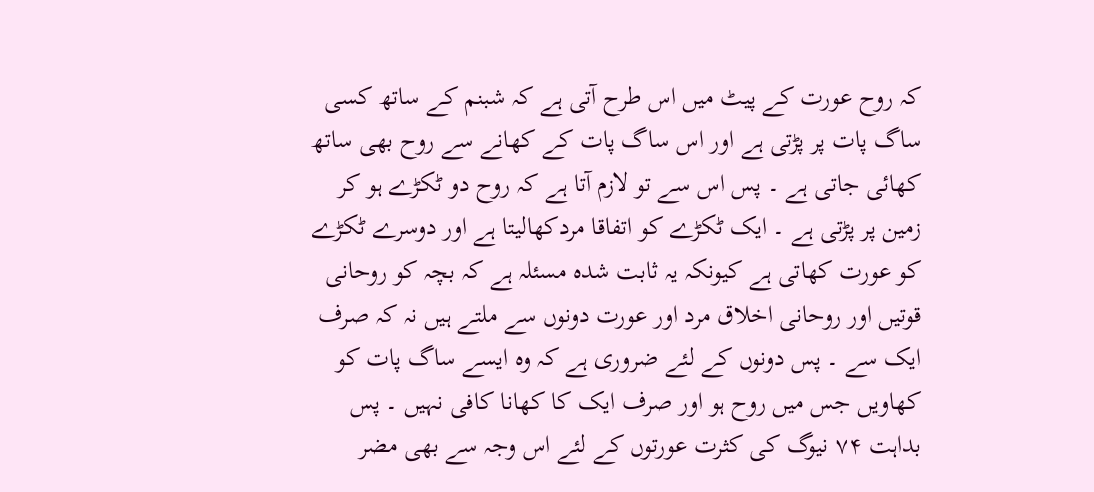کہ روح عورت کے پیٹ میں اس طرح آتی ہے کہ شبنم کے ساتھ کسی ساگ پات پر پڑتی ہے اور اس ساگ پات کے کھانے سے روح بھی ساتھ کھائی جاتی ہے ۔ پس اس سے تو لازم آتا ہے کہ روح دو ٹکڑے ہو کر زمین پر پڑتی ہے ۔ ایک ٹکڑے کو اتفاقا مردکھالیتا ہے اور دوسرے ٹکڑے کو عورت کھاتی ہے کیونکہ یہ ثابت شدہ مسئلہ ہے کہ بچہ کو روحانی قوتیں اور روحانی اخلاق مرد اور عورت دونوں سے ملتے ہیں نہ کہ صرف ایک سے ۔ پس دونوں کے لئے ضروری ہے کہ وہ ایسے ساگ پات کو کھاویں جس میں روح ہو اور صرف ایک کا کھانا کافی نہیں ۔ پس بداہت ۷۴ نیوگ کی کثرت عورتوں کے لئے اس وجہ سے بھی مضر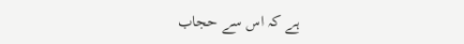ہے کہ اس سے حجاب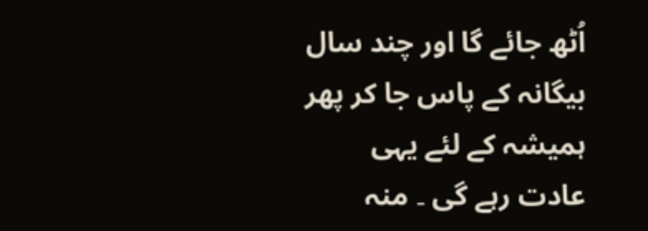اُٹھ جائے گا اور چند سال بیگانہ کے پاس جا کر پھر ہمیشہ کے لئے یہی عادت رہے گی ۔ منہ